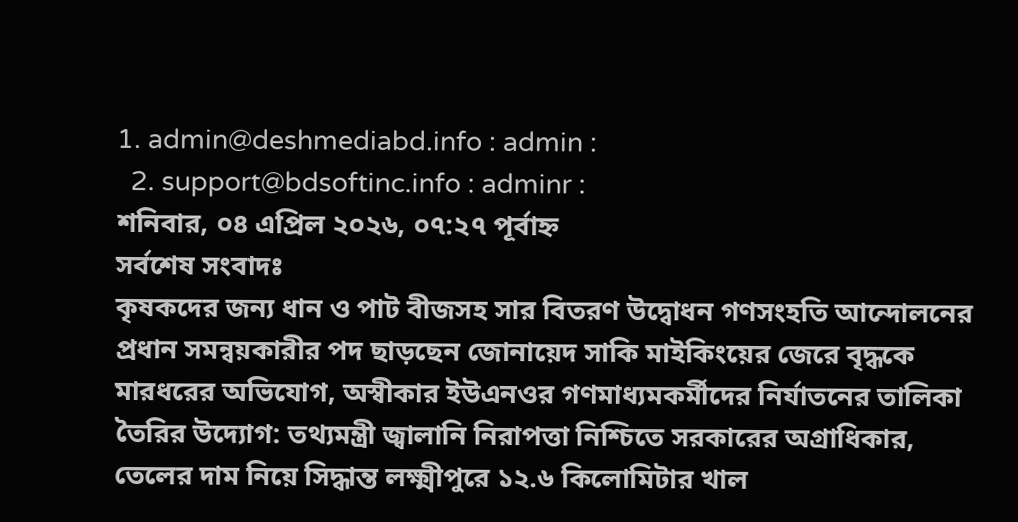1. admin@deshmediabd.info : admin :
  2. support@bdsoftinc.info : adminr :
শনিবার, ০৪ এপ্রিল ২০২৬, ০৭:২৭ পূর্বাহ্ন
সর্বশেষ সংবাদঃ
কৃষকদের জন্য ধান ও পাট বীজসহ সার বিতরণ উদ্বোধন গণসংহতি আন্দোলনের প্রধান সমন্বয়কারীর পদ ছাড়ছেন জোনায়েদ সাকি মাইকিংয়ের জেরে বৃদ্ধকে মারধরের অভিযোগ, অস্বীকার ইউএনওর গণমাধ্যমকর্মীদের নির্যাতনের তালিকা তৈরির উদ্যোগ: তথ্যমন্ত্রী জ্বালানি নিরাপত্তা নিশ্চিতে সরকারের অগ্রাধিকার, তেলের দাম নিয়ে সিদ্ধান্ত লক্ষ্মীপুরে ১২.৬ কিলোমিটার খাল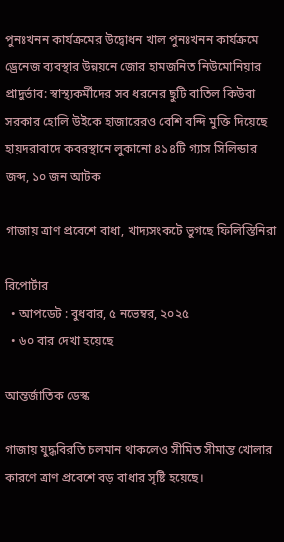পুনঃখনন কার্যক্রমের উদ্বোধন খাল পুনঃখনন কার্যক্রমে ড্রেনেজ ব্যবস্থার উন্নয়নে জোর হামজনিত নিউমোনিয়ার প্রাদুর্ভাব: স্বাস্থ্যকর্মীদের সব ধরনের ছুটি বাতিল কিউবা সরকার হোলি উইকে হাজারেরও বেশি বন্দি মুক্তি দিয়েছে হায়দরাবাদে কবরস্থানে লুকানো ৪১৪টি গ্যাস সিলিন্ডার জব্দ, ১০ জন আটক

গাজায় ত্রাণ প্রবেশে বাধা, খাদ্যসংকটে ভুগছে ফিলিস্তিনিরা

রিপোর্টার
  • আপডেট : বুধবার, ৫ নভেম্বর, ২০২৫
  • ৬০ বার দেখা হয়েছে

আন্তর্জাতিক ডেস্ক

গাজায় যুদ্ধবিরতি চলমান থাকলেও সীমিত সীমান্ত খোলার কারণে ত্রাণ প্রবেশে বড় বাধার সৃষ্টি হয়েছে।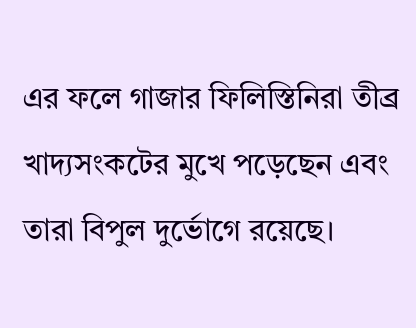এর ফলে গাজার ফিলিস্তিনিরা তীব্র খাদ্যসংকটের মুখে পড়েছেন এবং তারা বিপুল দুর্ভোগে রয়েছে।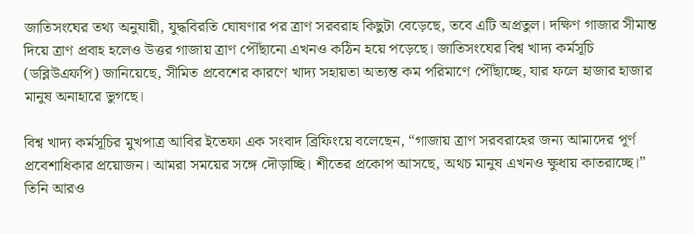জাতিসংঘের তথ্য অনুযায়ী, যুদ্ধবিরতি ঘোষণার পর ত্রাণ সরবরাহ কিছুটা বেড়েছে, তবে এটি অপ্রতুল। দক্ষিণ গাজার সীমান্ত দিয়ে ত্রাণ প্রবাহ হলেও উত্তর গাজায় ত্রাণ পৌঁছানো এখনও কঠিন হয়ে পড়েছে। জাতিসংঘের বিশ্ব খাদ্য কর্মসূচি (ডব্লিউএফপি) জানিয়েছে, সীমিত প্রবেশের কারণে খাদ্য সহায়তা অত্যন্ত কম পরিমাণে পৌঁছাচ্ছে, যার ফলে হাজার হাজার মানুষ অনাহারে ভুগছে।

বিশ্ব খাদ্য কর্মসূচির মুখপাত্র আবির ইতেফা এক সংবাদ ব্রিফিংয়ে বলেছেন, “গাজায় ত্রাণ সরবরাহের জন্য আমাদের পূর্ণ প্রবেশাধিকার প্রয়োজন। আমরা সময়ের সঙ্গে দৌড়াচ্ছি। শীতের প্রকোপ আসছে, অথচ মানুষ এখনও ক্ষুধায় কাতরাচ্ছে।” তিনি আরও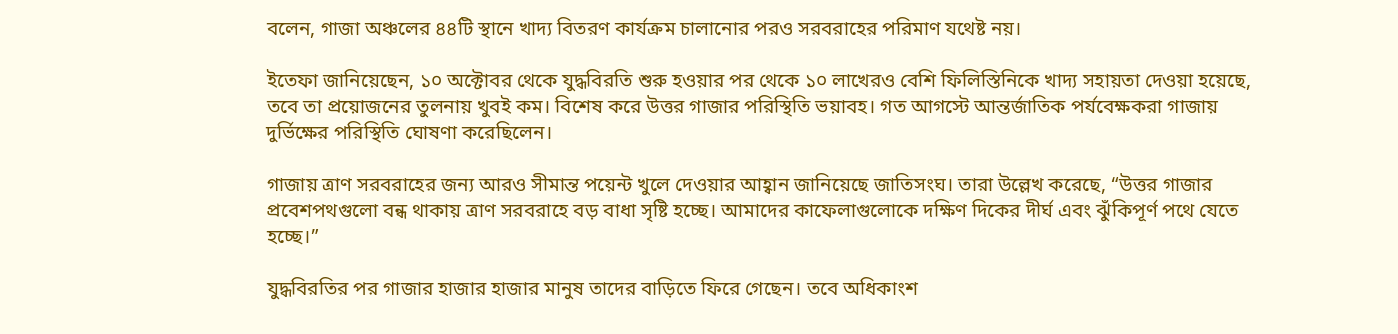বলেন, গাজা অঞ্চলের ৪৪টি স্থানে খাদ্য বিতরণ কার্যক্রম চালানোর পরও সরবরাহের পরিমাণ যথেষ্ট নয়।

ইতেফা জানিয়েছেন, ১০ অক্টোবর থেকে যুদ্ধবিরতি শুরু হওয়ার পর থেকে ১০ লাখেরও বেশি ফিলিস্তিনিকে খাদ্য সহায়তা দেওয়া হয়েছে, তবে তা প্রয়োজনের তুলনায় খুবই কম। বিশেষ করে উত্তর গাজার পরিস্থিতি ভয়াবহ। গত আগস্টে আন্তর্জাতিক পর্যবেক্ষকরা গাজায় দুর্ভিক্ষের পরিস্থিতি ঘোষণা করেছিলেন।

গাজায় ত্রাণ সরবরাহের জন্য আরও সীমান্ত পয়েন্ট খুলে দেওয়ার আহ্বান জানিয়েছে জাতিসংঘ। তারা উল্লেখ করেছে, “উত্তর গাজার প্রবেশপথগুলো বন্ধ থাকায় ত্রাণ সরবরাহে বড় বাধা সৃষ্টি হচ্ছে। আমাদের কাফেলাগুলোকে দক্ষিণ দিকের দীর্ঘ এবং ঝুঁকিপূর্ণ পথে যেতে হচ্ছে।”

যুদ্ধবিরতির পর গাজার হাজার হাজার মানুষ তাদের বাড়িতে ফিরে গেছেন। তবে অধিকাংশ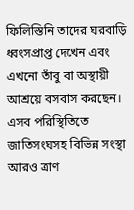ফিলিস্তিনি তাদের ঘরবাড়ি ধ্বংসপ্রাপ্ত দেখেন এবং এখনো তাঁবু বা অস্থায়ী আশ্রয়ে বসবাস করছেন। এসব পরিস্থিতিতে জাতিসংঘসহ বিভিন্ন সংস্থা আরও ত্রাণ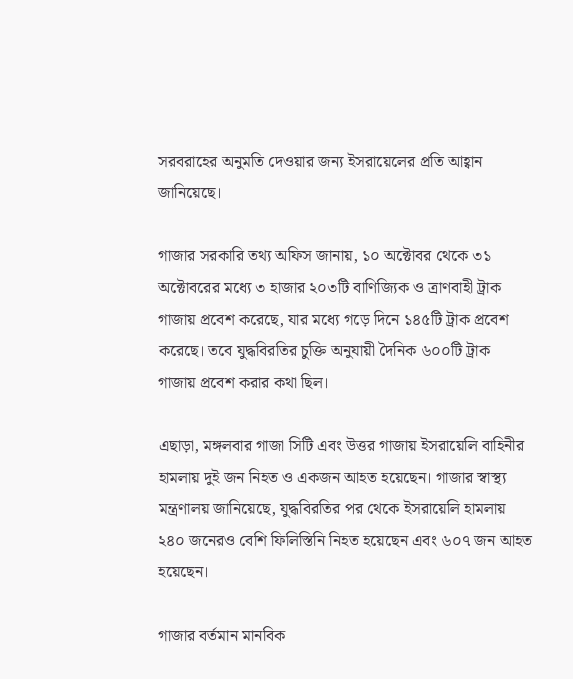সরবরাহের অনুমতি দেওয়ার জন্য ইসরায়েলের প্রতি আহ্বান জানিয়েছে।

গাজার সরকারি তথ্য অফিস জানায়, ১০ অক্টোবর থেকে ৩১ অক্টোবরের মধ্যে ৩ হাজার ২০৩টি বাণিজ্যিক ও ত্রাণবাহী ট্রাক গাজায় প্রবেশ করেছে, যার মধ্যে গড়ে দিনে ১৪৫টি ট্রাক প্রবেশ করেছে। তবে যুদ্ধবিরতির চুক্তি অনুযায়ী দৈনিক ৬০০টি ট্রাক গাজায় প্রবেশ করার কথা ছিল।

এছাড়া, মঙ্গলবার গাজা সিটি এবং উত্তর গাজায় ইসরায়েলি বাহিনীর হামলায় দুই জন নিহত ও একজন আহত হয়েছেন। গাজার স্বাস্থ্য মন্ত্রণালয় জানিয়েছে, যুদ্ধবিরতির পর থেকে ইসরায়েলি হামলায় ২৪০ জনেরও বেশি ফিলিস্তিনি নিহত হয়েছেন এবং ৬০৭ জন আহত হয়েছেন।

গাজার বর্তমান মানবিক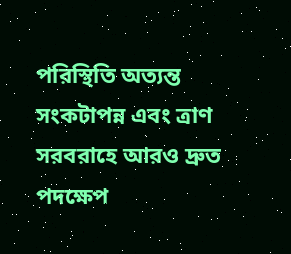পরিস্থিতি অত্যন্ত সংকটাপন্ন এবং ত্রাণ সরবরাহে আরও দ্রুত পদক্ষেপ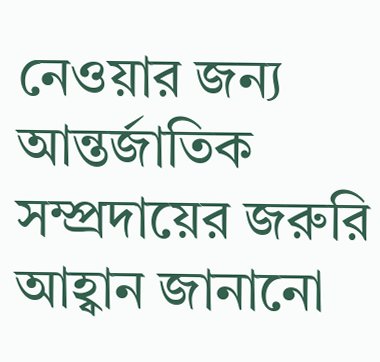নেওয়ার জন্য আন্তর্জাতিক সম্প্রদায়ের জরুরি আহ্বান জানানো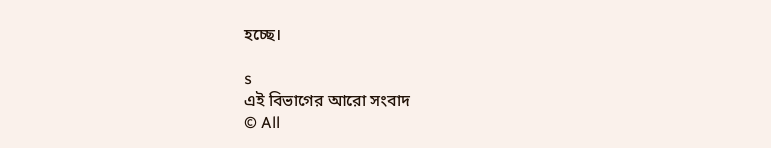হচ্ছে।

s
এই বিভাগের আরো সংবাদ
© All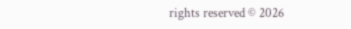rights reserved © 2026